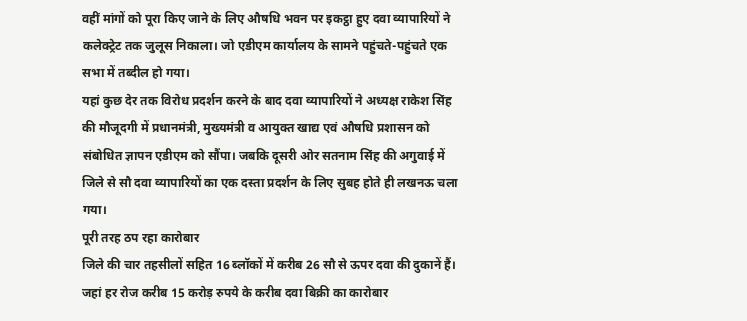वहीं मांगों को पूरा किए जाने के लिए औषधि भवन पर इकट्ठा हुए दवा व्यापारियों ने कलेक्ट्रेट तक जुलूस निकाला। जो एडीएम कार्यालय के सामने पहुंचते-पहुंचते एक सभा में तब्दील हो गया।
यहां कुछ देर तक विरोध प्रदर्शन करने के बाद दवा व्यापारियों ने अध्यक्ष राकेश सिंह की मौजूदगी में प्रधानमंत्री, मुख्यमंत्री व आयुक्त खाद्य एवं औषधि प्रशासन को संबोधित ज्ञापन एडीएम को सौंपा। जबकि दूसरी ओर सतनाम सिंह की अगुवाई में जिले से सौ दवा व्यापारियों का एक दस्ता प्रदर्शन के लिए सुबह होते ही लखनऊ चला गया।
पूरी तरह ठप रहा कारोबार
जिले की चार तहसीलों सहित 16 ब्लॉकों में करीब 26 सौ से ऊपर दवा की दुकानें हैं। जहां हर रोज करीब 15 करोड़ रुपये के करीब दवा बिक्री का कारोबार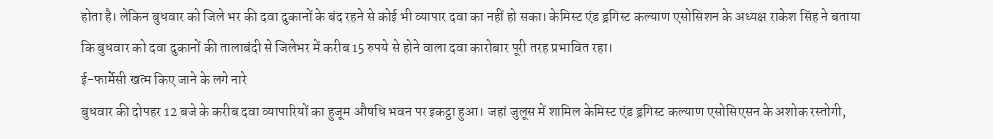होता है। लेकिन बुधवार को जिले भर की दवा दुकानों के बंद रहने से कोई भी व्यापार दवा का नहीं हो सका। केमिस्ट एंड ड्रगिस्ट कल्याण एसोसिशन के अध्यक्ष राकेश सिंह ने बताया कि बुधवार को दवा दुकानों की तालाबंदी से जिलेभर में करीब 15 रुपये से होने वाला दवा कारोबार पूरी तरह प्रभावित रहा।
ई-फार्मेसी खत्म किए जाने के लगे नारे
बुधवार की दोपहर 12 बजे के करीब दवा व्यापारियों का हुजूम औषधि भवन पर इकट्ठा हुआ। जहां जुलूस में शामिल केमिस्ट एंड ड्रगिस्ट कल्याण एसोसिएसन के अशोक रस्तोगी,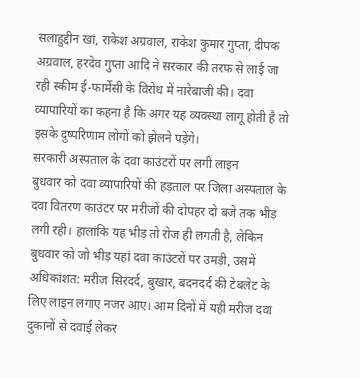सलाहुद्दीन खां, राकेश अग्रवाल, राकेश कुमार गुप्ता, दीपक अग्रवाल, हरदेव गुप्ता आदि ने सरकार की तरफ से लाई जा रही स्कीम ई-फार्मेसी के विरोध में नारेबाजी की। दवा व्यापारियों का कहना है कि अगर यह व्यवस्था लागू होती है तो इसके दुष्परिणाम लोगों को झेलने पड़ेंगे।
सरकारी अस्पताल के दवा काउंटरों पर लगी लाइन
बुधवार को दवा व्यापारियों की हड़ताल पर जिला अस्पताल के दवा वितरण काउंटर पर मरीजों की दोपहर दो बजे तक भीड़ लगी रही। हालांकि यह भीड़ तो रोज ही लगती है, लेकिन बुधवार को जो भीड़ यहां दवा काउंटरों पर उमड़ी, उसमें अधिकांशत: मरीज सिरदर्द, बुखार, बदनदर्द की टेबलेट के लिए लाइन लगाए नजर आए। आम दिनों में यही मरीज दवा दुकानों से दवाई लेकर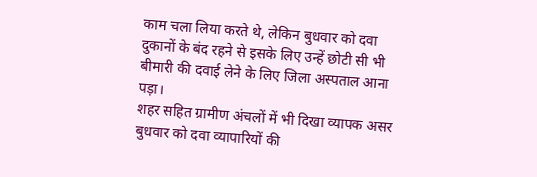काम चला लिया करते थे, लेकिन बुधवार को दवा दुकानों के बंद रहने से इसके लिए उन्हें छोटी सी भी बीमारी की दवाई लेने के लिए जिला अस्पताल आना पड़ा।
शहर सहित ग्रामीण अंचलों में भी दिखा व्यापक असर
बुधवार को दवा व्यापारियों की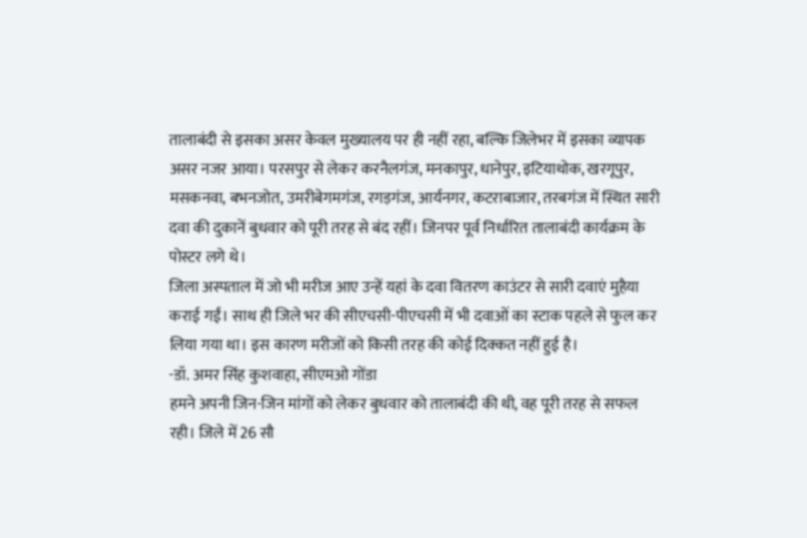तालाबंदी से इसका असर केवल मुख्यालय पर ही नहीं रहा, बल्कि जिलेभर में इसका व्यापक असर नजर आया। परसपुर से लेकर करनैलगंज, मनकापुर, धानेपुर, इटियाथोक, खरगूपुर, मसकनवा, बभनजोत, उमरीबेगमगंज, रगड़गंज, आर्यनगर, कटराबाजार, तरबगंज में स्थित सारी दवा की दुकानें बुधवार को पूरी तरह से बंद रहीं। जिनपर पूर्व निर्धारित तालाबंदी कार्यक्रम के पोस्टर लगे थे।
जिला अस्पताल में जो भी मरीज आए उन्हें यहां के दवा वितरण काउंटर से सारी दवाएं मुहैया कराई गईं। साथ ही जिले भर की सीएचसी-पीएचसी में भी दवाओं का स्टाक पहले से फुल कर लिया गया था। इस कारण मरीजों को किसी तरह की कोई दिक्कत नहीं हुई है।
-डॉ. अमर सिंह कुशवाहा, सीएमओ गोंडा
हमने अपनी जिन-जिन मांगों को लेकर बुधवार को तालाबंदी की थी, वह पूरी तरह से सफल रही। जिले में 26 सौ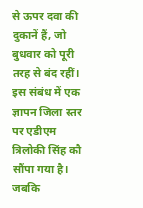से ऊपर दवा की दुकानें हैं, जो बुधवार को पूरी तरह से बंद रहीं। इस संबंध में एक ज्ञापन जिला स्तर पर एडीएम त्रिलोकी सिंह कौ सौंपा गया है। जबकि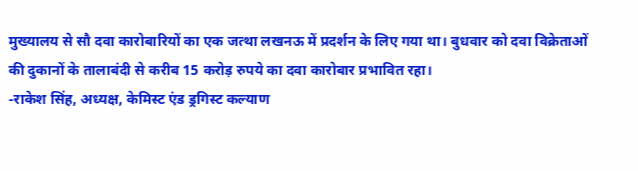मुख्यालय से सौ दवा कारोबारियों का एक जत्था लखनऊ में प्रदर्शन के लिए गया था। बुधवार को दवा विक्रेताओं की दुकानों के तालाबंदी से करीब 15 करोड़ रुपये का दवा कारोबार प्रभावित रहा।
-राकेश सिंह, अध्यक्ष, केमिस्ट एंड ड्रगिस्ट कल्याण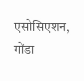एसोसिएशन, गोंडा